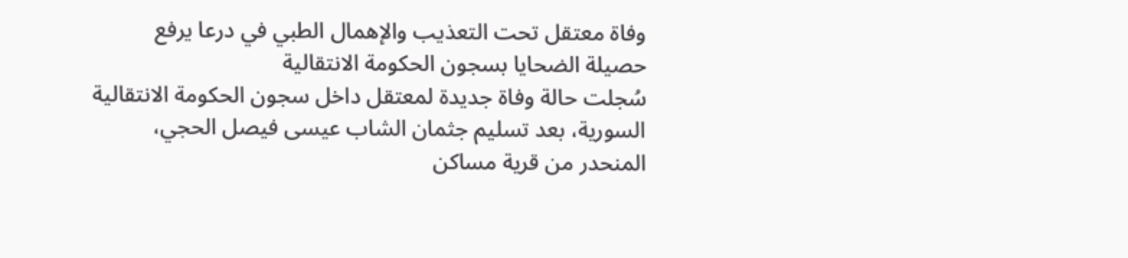وفاة معتقل تحت التعذيب والإهمال الطبي في درعا يرفع حصيلة الضحايا بسجون الحكومة الانتقالية
سُجلت حالة وفاة جديدة لمعتقل داخل سجون الحكومة الانتقالية السورية، بعد تسليم جثمان الشاب عيسى فيصل الحجي، المنحدر من قرية مساكن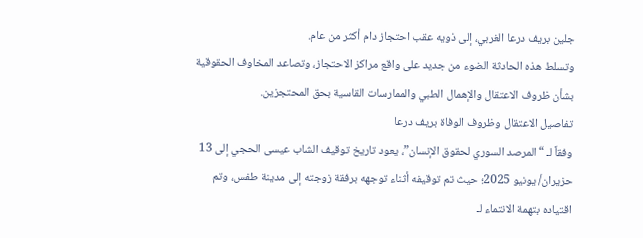جلين بريف درعا الغربي، إلى ذويه عقب احتجاز دام أكثر من عام.
وتسلط هذه الحادثة الضوء من جديد على واقع مراكز الاحتجاز، وتصاعد المخاوف الحقوقية بشأن ظروف الاعتقال والإهمال الطبي والممارسات القاسية بحق المحتجزين.
تفاصيل الاعتقال وظروف الوفاة بريف درعا
وفقاً لـ “المرصد السوري لحقوق الإنسان”، يعود تاريخ توقيف الشاب عيسى الحجي إلى 13 حزيران/ يونيو 2025؛ حيث تم توقيفه أثناء توجهه برفقة زوجته إلى مدينة طفس، وتم اقتياده بتهمة الانتماء لـ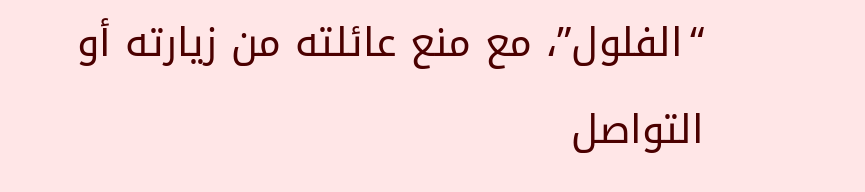“الفلول”، مع منع عائلته من زيارته أو التواصل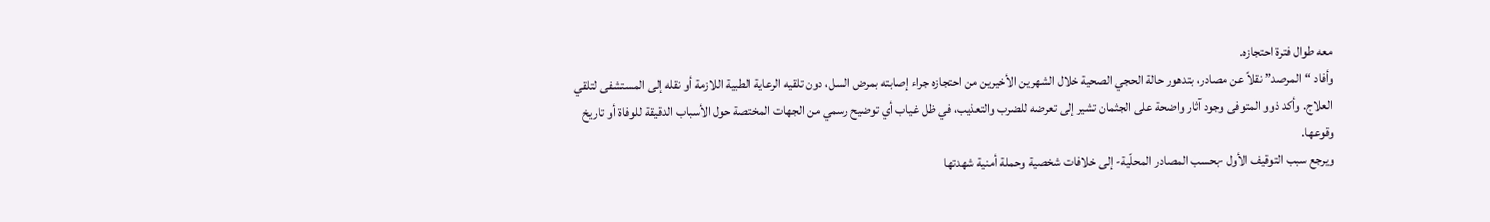معه طوال فترة احتجازه.
وأفاد “المرصد” نقلاً عن مصادر، بتدهور حالة الحجي الصحية خلال الشهرين الأخيرين من احتجازه جراء إصابته بمرض السل، دون تلقيه الرعاية الطبية اللازمة أو نقله إلى المستشفى لتلقي العلاج. وأكد ذوو المتوفى وجود آثار واضحة على الجثمان تشير إلى تعرضه للضرب والتعذيب، في ظل غياب أي توضيح رسمي من الجهات المختصة حول الأسباب الدقيقة للوفاة أو تاريخ وقوعها.
ويرجع سبب التوقيف الأول -بحسب المصادر المحلّية- إلى خلافات شخصية وحملة أمنية شهدتها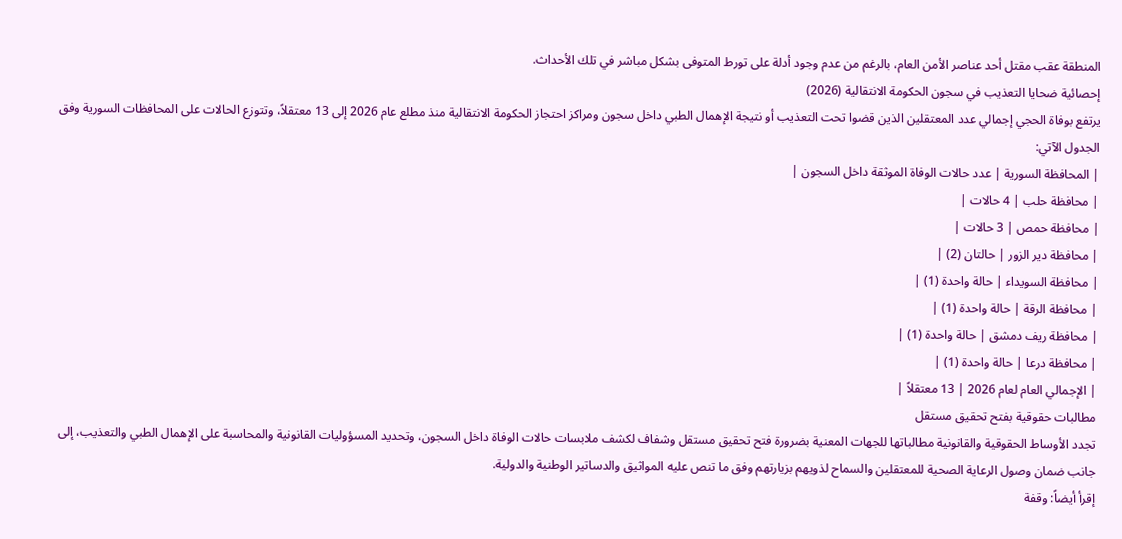المنطقة عقب مقتل أحد عناصر الأمن العام، بالرغم من عدم وجود أدلة على تورط المتوفى بشكل مباشر في تلك الأحداث.
إحصائية ضحايا التعذيب في سجون الحكومة الانتقالية (2026)
يرتفع بوفاة الحجي إجمالي عدد المعتقلين الذين قضوا تحت التعذيب أو نتيجة الإهمال الطبي داخل سجون ومراكز احتجاز الحكومة الانتقالية منذ مطلع عام 2026 إلى 13 معتقلاً، وتتوزع الحالات على المحافظات السورية وفق الجدول الآتي:
| المحافظة السورية | عدد حالات الوفاة الموثقة داخل السجون |
| محافظة حلب | 4 حالات |
| محافظة حمص | 3 حالات |
| محافظة دير الزور | حالتان (2) |
| محافظة السويداء | حالة واحدة (1) |
| محافظة الرقة | حالة واحدة (1) |
| محافظة ريف دمشق | حالة واحدة (1) |
| محافظة درعا | حالة واحدة (1) |
| الإجمالي العام لعام 2026 | 13 معتقلاً |
مطالبات حقوقية بفتح تحقيق مستقل
تجدد الأوساط الحقوقية والقانونية مطالباتها للجهات المعنية بضرورة فتح تحقيق مستقل وشفاف لكشف ملابسات حالات الوفاة داخل السجون، وتحديد المسؤوليات القانونية والمحاسبة على الإهمال الطبي والتعذيب، إلى جانب ضمان وصول الرعاية الصحية للمعتقلين والسماح لذويهم بزيارتهم وفق ما تنص عليه المواثيق والدساتير الوطنية والدولية.
إقرأ أيضاً: وقفة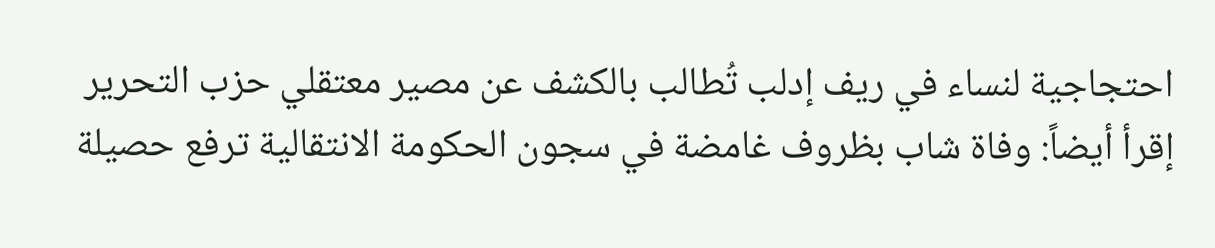احتجاجية لنساء في ريف إدلب تُطالب بالكشف عن مصير معتقلي حزب التحرير
إقرأ أيضاً: وفاة شاب بظروف غامضة في سجون الحكومة الانتقالية ترفع حصيلة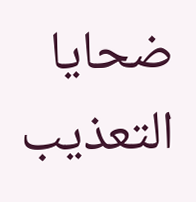ضحايا التعذيب